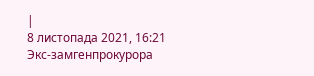|
8 листопада 2021, 16:21
Экс-замгенпрокурора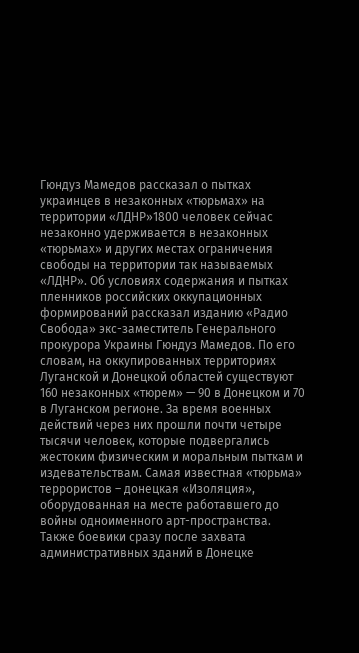Гюндуз Мамедов рассказал о пытках украинцев в незаконных «тюрьмах» на территории «ЛДНР»1800 человек сейчас незаконно удерживается в незаконных «тюрьмах» и других местах ограничения свободы на территории так называемых «ЛДНР». Об условиях содержания и пытках пленников российских оккупационных формирований рассказал изданию «Радио Свобода» экс-заместитель Генерального прокурора Украины Гюндуз Мамедов. По его словам, на оккупированных территориях Луганской и Донецкой областей существуют 160 незаконных «тюрем» — 90 в Донецком и 70 в Луганском регионе. За время военных действий через них прошли почти четыре тысячи человек, которые подвергались жестоким физическим и моральным пыткам и издевательствам. Самая известная «тюрьма» террористов – донецкая «Изоляция», оборудованная на месте работавшего до войны одноименного арт-пространства. Также боевики сразу после захвата административных зданий в Донецке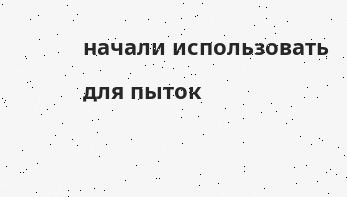начали использовать для пыток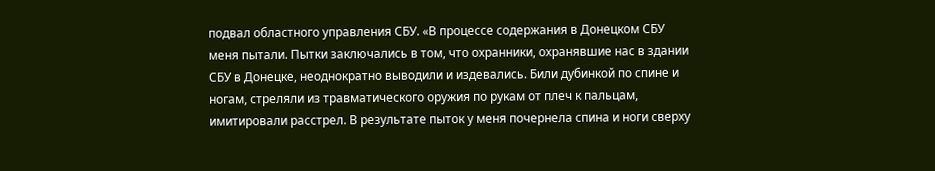подвал областного управления СБУ. «В процессе содержания в Донецком СБУ меня пытали. Пытки заключались в том, что охранники, охранявшие нас в здании СБУ в Донецке, неоднократно выводили и издевались. Били дубинкой по спине и ногам, стреляли из травматического оружия по рукам от плеч к пальцам, имитировали расстрел. В результате пыток у меня почернела спина и ноги сверху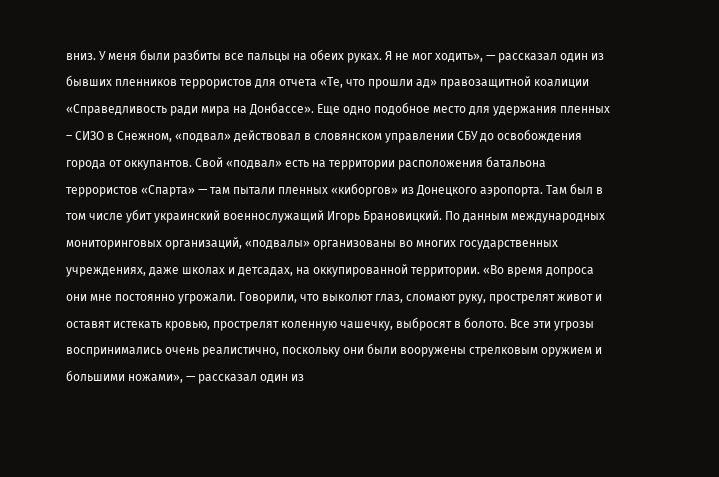вниз. У меня были разбиты все пальцы на обеих руках. Я не мог ходить», — рассказал один из бывших пленников террористов для отчета «Те, что прошли ад» правозащитной коалиции «Справедливость ради мира на Донбассе». Еще одно подобное место для удержания пленных – СИЗО в Снежном, «подвал» действовал в словянском управлении СБУ до освобождения города от оккупантов. Свой «подвал» есть на территории расположения батальона террористов «Спарта» — там пытали пленных «киборгов» из Донецкого аэропорта. Там был в том числе убит украинский военнослужащий Игорь Брановицкий. По данным международных мониторинговых организаций, «подвалы» организованы во многих государственных учреждениях, даже школах и детсадах, на оккупированной территории. «Во время допроса они мне постоянно угрожали. Говорили, что выколют глаз, сломают руку, прострелят живот и оставят истекать кровью, прострелят коленную чашечку, выбросят в болото. Все эти угрозы воспринимались очень реалистично, поскольку они были вооружены стрелковым оружием и большими ножами», — рассказал один из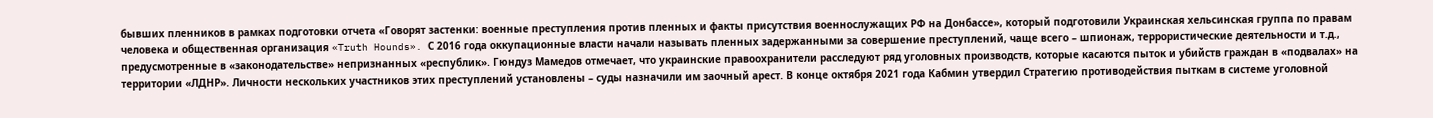бывших пленников в рамках подготовки отчета «Говорят застенки: военные преступления против пленных и факты присутствия военнослужащих РФ на Донбассе», который подготовили Украинская хельсинская группа по правам человека и общественная организация «Truth Hounds». С 2016 года оккупационные власти начали называть пленных задержанными за совершение преступлений, чаще всего – шпионаж, террористические деятельности и т.д., предусмотренные в «законодательстве» непризнанных «республик». Гюндуз Мамедов отмечает, что украинские правоохранители расследуют ряд уголовных производств, которые касаются пыток и убийств граждан в «подвалах» на территории «ЛДНР». Личности нескольких участников этих преступлений установлены – суды назначили им заочный арест. В конце октября 2021 года Кабмин утвердил Стратегию противодействия пыткам в системе уголовной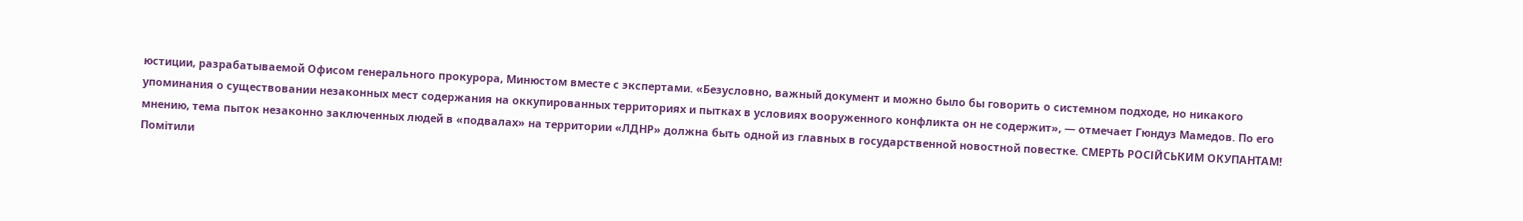юстиции, разрабатываемой Офисом генерального прокурора, Минюстом вместе с экспертами. «Безусловно, важный документ и можно было бы говорить о системном подходе, но никакого упоминания о существовании незаконных мест содержания на оккупированных территориях и пытках в условиях вооруженного конфликта он не содержит», — отмечает Гюндуз Мамедов. По его мнению, тема пыток незаконно заключенных людей в «подвалах» на территории «ЛДНР» должна быть одной из главных в государственной новостной повестке. СМЕРТЬ РОСІЙСЬКИМ ОКУПАНТАМ! Помітили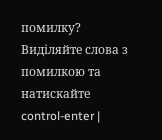помилку? Виділяйте слова з помилкою та натискайте control-enter |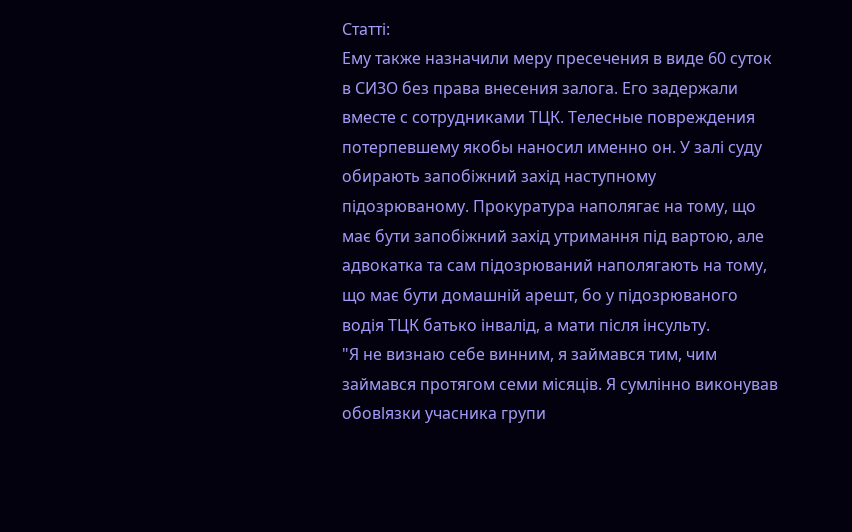Статті:
Ему также назначили меру пресечения в виде 60 суток в СИЗО без права внесения залога. Его задержали вместе с сотрудниками ТЦК. Телесные повреждения потерпевшему якобы наносил именно он. У залі суду обирають запобіжний захід наступному підозрюваному. Прокуратура наполягає на тому, що має бути запобіжний захід утримання під вартою, але адвокатка та сам підозрюваний наполягають на тому, що має бути домашній арешт, бо у підозрюваного водія ТЦК батько інвалід, а мати після інсульту.
"Я не визнаю себе винним, я займався тим, чим займався протягом семи місяців. Я сумлінно виконував обовlязки учасника групи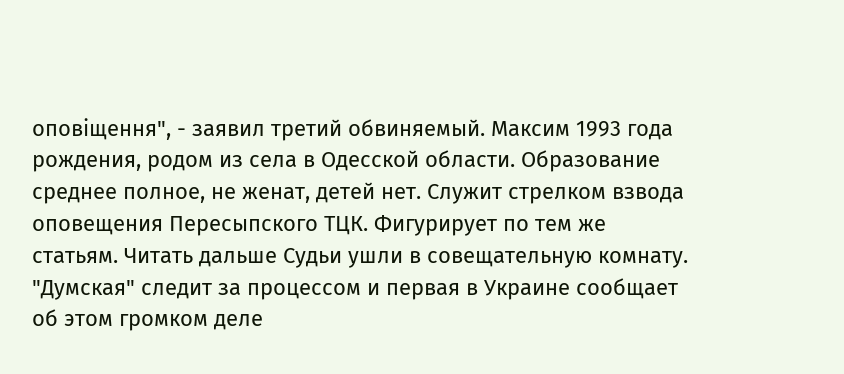оповіщення", - заявил третий обвиняемый. Максим 1993 года рождения, родом из села в Одесской области. Образование среднее полное, не женат, детей нет. Служит стрелком взвода оповещения Пересыпского ТЦК. Фигурирует по тем же статьям. Читать дальше Судьи ушли в совещательную комнату. "Думская" следит за процессом и первая в Украине сообщает об этом громком деле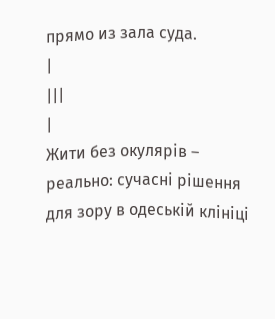прямо из зала суда.
|
|||
|
Жити без окулярів – реально: сучасні рішення для зору в одеській клініці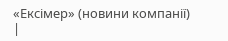«Ексімер» (новини компанії)
|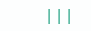|||